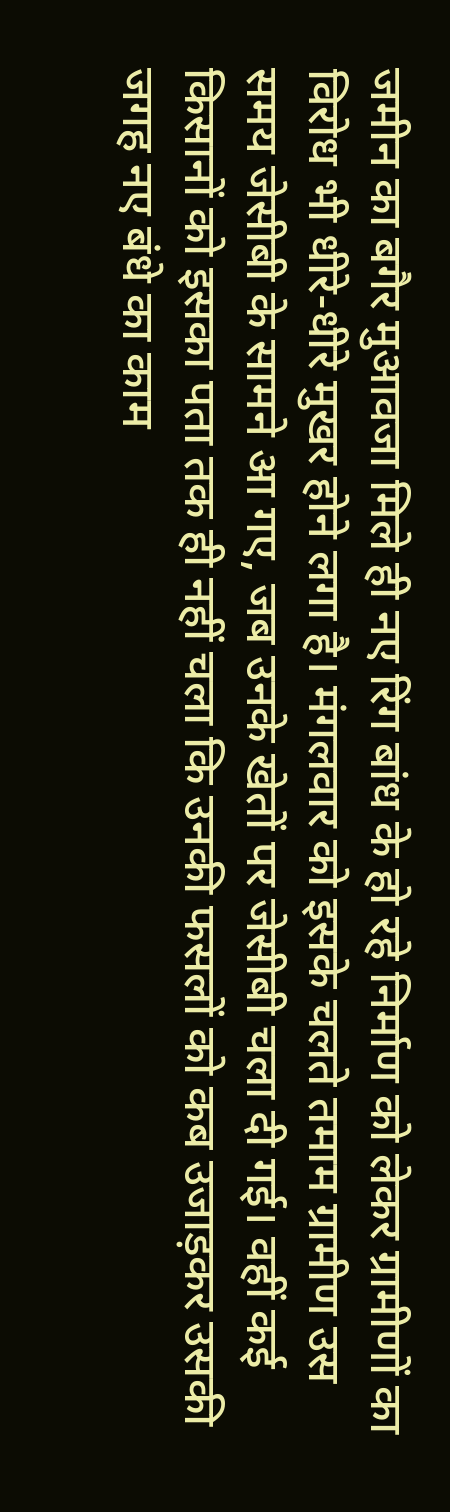जमीन का बगैर मुआवजा मिले ही नए रिंग बांध के हो रहे निर्माण को लेकर ग्रामीणों का विरोध भी धीरे-धीरे मुखर होने लगा है। मंगलवार को इसके चलते तमाम ग्रामीण उस समय जेसीबी के सामने आ गए, जब उनके खेतों पर जेसीबी चला दी गई। वहीं कई किसानों को इसका पता तक ही नहीं चला कि उनकी फसलों को कब उजाड़कर उसकी जगह नए बंधे का काम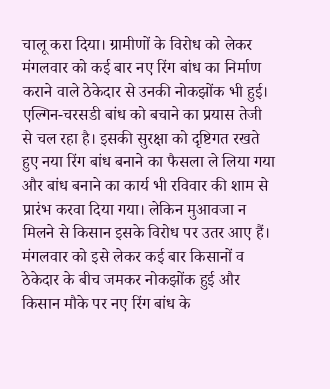चालू करा दिया। ग्रामीणों के विरोध को लेकर मंगलवार को कई बार नए रिंग बांध का निर्माण कराने वाले ठेकेदार से उनकी नोकझोंक भी हुई।
एल्गिन-चरसडी बांध को बचाने का प्रयास तेजी से चल रहा है। इसकी सुरक्षा को दृष्टिगत रखते हुए नया रिंग बांध बनाने का फैसला ले लिया गया और बांध बनाने का कार्य भी रविवार की शाम से प्रारंभ करवा दिया गया। लेकिन मुआवजा न मिलने से किसान इसके विरोध पर उतर आए हैं।
मंगलवार को इसे लेकर कई बार किसानों व ठेकेदार के बीच जमकर नोकझोंक हुई और किसान मौके पर नए रिंग बांध के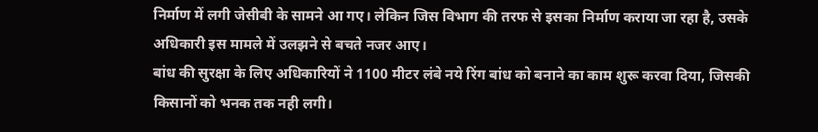निर्माण में लगी जेसीबी के सामने आ गए। लेकिन जिस विभाग की तरफ से इसका निर्माण कराया जा रहा है, उसके अधिकारी इस मामले में उलझने से बचते नजर आए।
बांध की सुरक्षा के लिए अधिकारियों ने 1100 मीटर लंबे नये रिंग बांध को बनाने का काम शुरू करवा दिया, जिसकी किसानों को भनक तक नही लगी।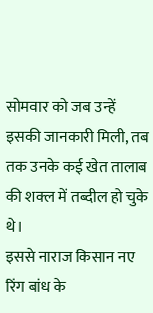सोमवार को जब उन्हें इसकी जानकारी मिली, तब तक उनके कई खेत तालाब की शक्ल में तब्दील हो चुके थे।
इससे नाराज किसान नए रिंग बांध के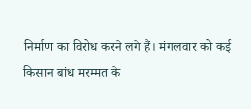निर्माण का विरोध करने लगे हैं। मंगलवार को कई किसान बांध मरम्मत के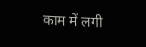काम में लगी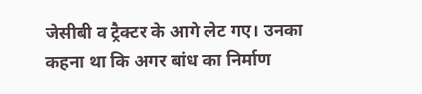जेसीबी व ट्रैक्टर के आगे लेट गए। उनका कहना था कि अगर बांध का निर्माण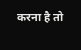करना है तो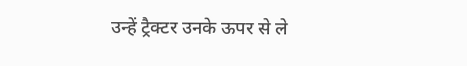उन्हें ट्रैक्टर उनके ऊपर से ले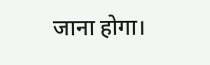जाना होगा।